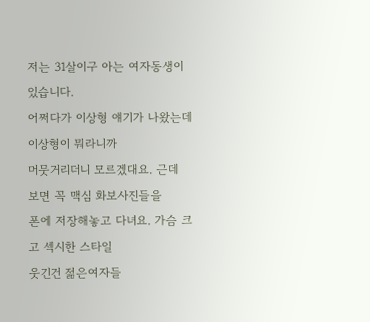저는 31살이구 아는 여자동생이 있습니다.
어쩌다가 이상형 얘기가 나왔는데 이상형이 뭐라니까
머뭇거리더니 모르겠대요. 근데 보면 꼭 맥심 화보사진들을
폰에 저장해놓고 다녀요. 가슴 크고 섹시한 스타일
웃긴건 젊은여자들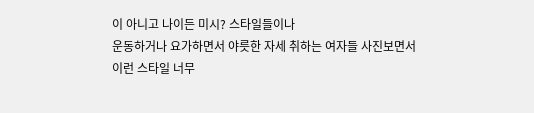이 아니고 나이든 미시? 스타일들이나
운동하거나 요가하면서 야릇한 자세 취하는 여자들 사진보면서
이런 스타일 너무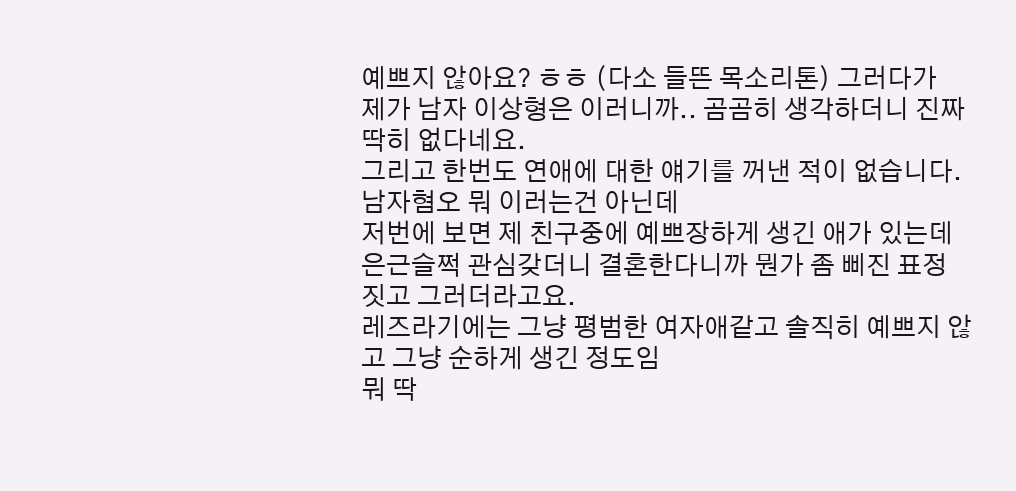예쁘지 않아요? ㅎㅎ (다소 들뜬 목소리톤) 그러다가
제가 남자 이상형은 이러니까.. 곰곰히 생각하더니 진짜 딱히 없다네요.
그리고 한번도 연애에 대한 얘기를 꺼낸 적이 없습니다.남자혐오 뭐 이러는건 아닌데
저번에 보면 제 친구중에 예쁘장하게 생긴 애가 있는데
은근슬쩍 관심갖더니 결혼한다니까 뭔가 좀 삐진 표정 짓고 그러더라고요.
레즈라기에는 그냥 평범한 여자애같고 솔직히 예쁘지 않고 그냥 순하게 생긴 정도임
뭐 딱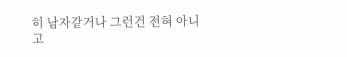히 남자같거나 그런건 전혀 아니고